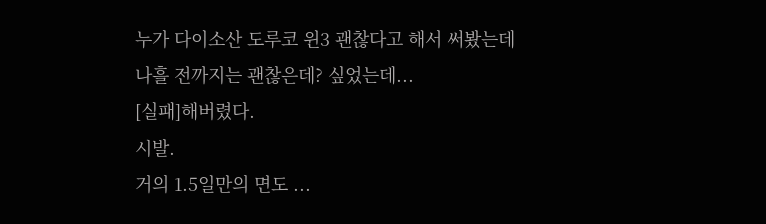누가 다이소산 도루코 윈3 괜찮다고 해서 써봤는데
나흘 전까지는 괜찮은데? 싶었는데...
[실패]해버렸다.
시발.
거의 1.5일만의 면도 ...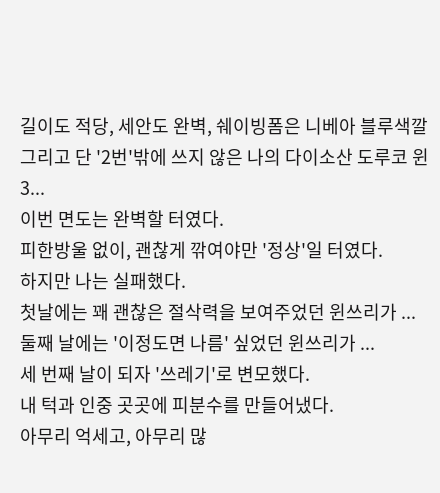길이도 적당, 세안도 완벽, 쉐이빙폼은 니베아 블루색깔
그리고 단 '2번'밖에 쓰지 않은 나의 다이소산 도루코 윈3...
이번 면도는 완벽할 터였다.
피한방울 없이, 괜찮게 깎여야만 '정상'일 터였다.
하지만 나는 실패했다.
첫날에는 꽤 괜찮은 절삭력을 보여주었던 윈쓰리가 ...
둘째 날에는 '이정도면 나름' 싶었던 윈쓰리가 ...
세 번째 날이 되자 '쓰레기'로 변모했다.
내 턱과 인중 곳곳에 피분수를 만들어냈다.
아무리 억세고, 아무리 많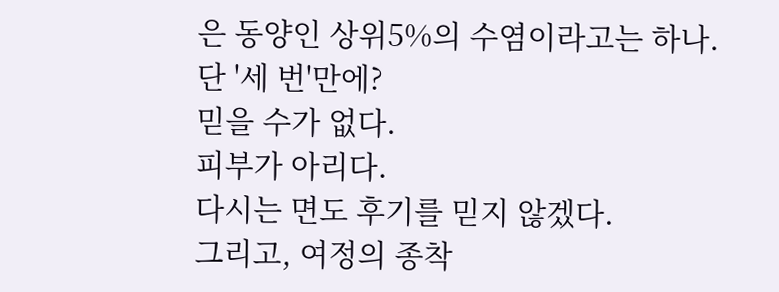은 동양인 상위5%의 수염이라고는 하나.
단 '세 번'만에?
믿을 수가 없다.
피부가 아리다.
다시는 면도 후기를 믿지 않겠다.
그리고, 여정의 종착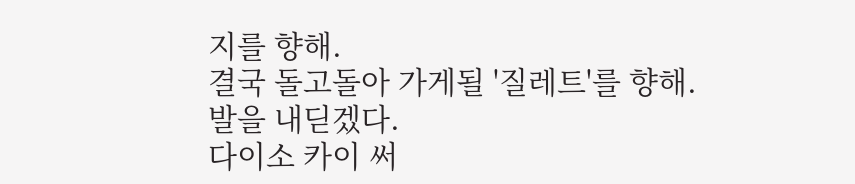지를 향해.
결국 돌고돌아 가게될 '질레트'를 향해.
발을 내딛겠다.
다이소 카이 써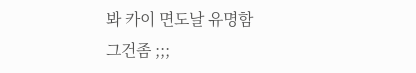봐 카이 면도날 유명함
그건좀 ;;;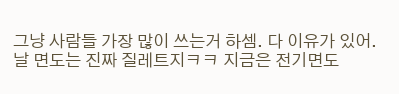그냥 사람들 가장 많이 쓰는거 하셈. 다 이유가 있어. 날 면도는 진짜 질레트지ㅋㅋ 지금은 전기면도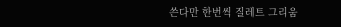쓴다만 한번씩 질레트 그리움